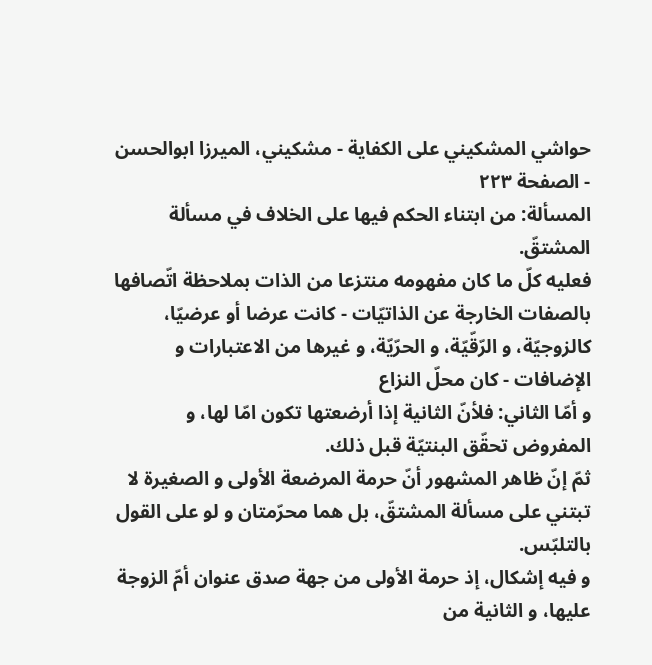حواشي المشكيني علی الكفاية - مشکیني، الميرزا ابوالحسن - الصفحة ٢٢٣
المسألة: من ابتناء الحكم فيها على الخلاف في مسألة المشتقّ.
فعليه كلّ ما كان مفهومه منتزعا من الذات بملاحظة اتّصافها بالصفات الخارجة عن الذاتيّات - كانت عرضا أو عرضيّا، كالزوجيّة، و الرّقّيّة، و الحرّيّة، و غيرها من الاعتبارات و الإضافات - كان محلّ النزاع
و أمّا الثاني: فلأنّ الثانية إذا أرضعتها تكون امّا لها، و المفروض تحقّق البنتيّة قبل ذلك.
ثمّ إنّ ظاهر المشهور أنّ حرمة المرضعة الأولى و الصغيرة لا تبتني على مسألة المشتقّ، بل هما محرّمتان و لو على القول بالتلبّس.
و فيه إشكال، إذ حرمة الأولى من جهة صدق عنوان أمّ الزوجة عليها، و الثانية من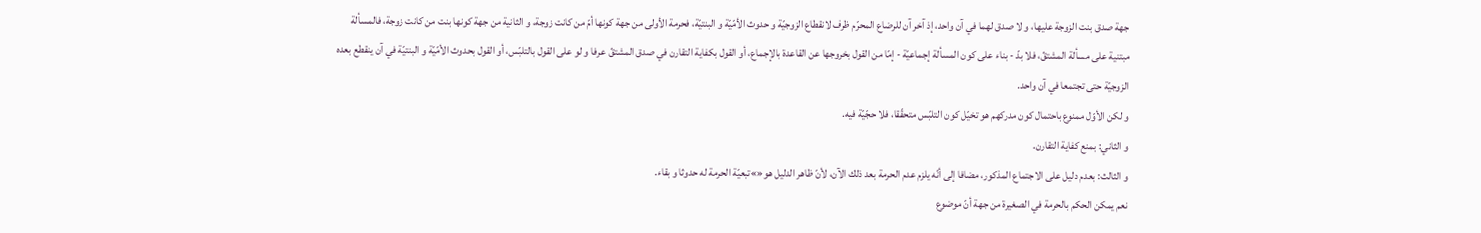جهة صدق بنت الزوجة عليها، و لا صدق لهما في آن واحد، إذ آخر آن للرضاع المحرّم ظرف لانقطاع الزوجيّة و حدوث الأمّيّة و البنتيّة، فحرمة الأولى من جهة كونها أمّ من كانت زوجة، و الثانية من جهة كونها بنت من كانت زوجة، فالمسألة مبتنية على مسألة المشتقّ، فلا بدّ - بناء على كون المسألة إجماعيّة - إمّا من القول بخروجها عن القاعدة بالإجماع، أو القول بكفاية التقارن في صدق المشتقّ عرفا و لو على القول بالتلبّس، أو القول بحدوث الأمّيّة و البنتيّة في آن ينقطع بعده الزوجيّة حتى تجتمعا في آن واحد.
و لكن الأوّل ممنوع باحتمال كون مدركهم هو تخيّل كون التلبّس متحقّقا، فلا حجّيّة فيه.
و الثاني: بمنع كفاية التقارن.
و الثالث: بعدم دليل على الاجتماع المذكور، مضافا إلى أنّه يلزم عدم الحرمة بعد ذلك الآن، لأنّ ظاهر الدليل هو«»تبعيّة الحرمة له حدوثا و بقاء.
نعم يمكن الحكم بالحرمة في الصغيرة من جهة أنّ موضوع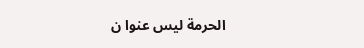الحرمة ليس عنوا ن